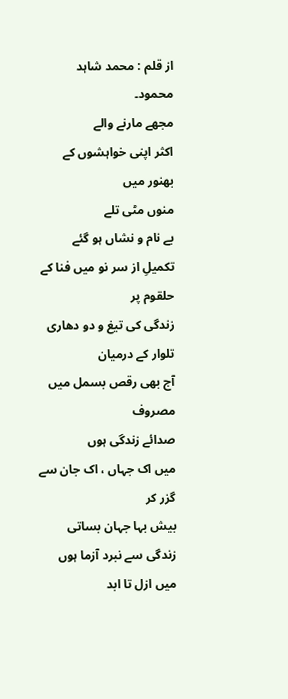از قلم : محمد شاہد محمود۔
مجھے مارنے والے
اکثر اپنی خواہشوں کے بھنور میں
منوں مٹی تلے
بے نام و نشاں ہو گئے
تکمیلِ از سر نو میں فنا کے حلقوم پر
زندگی کی تیغ و دو دھاری تلوار کے درمیان
آج بھی رقص بسمل میں مصروف
صدائے زندگی ہوں
میں اک جہاں ، اک جان سے گزر کر
بیش بہا جہان بساتی زندگی سے نبرد آزما ہوں
میں ازل تا ابد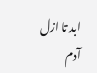ابد تا ازل
آدم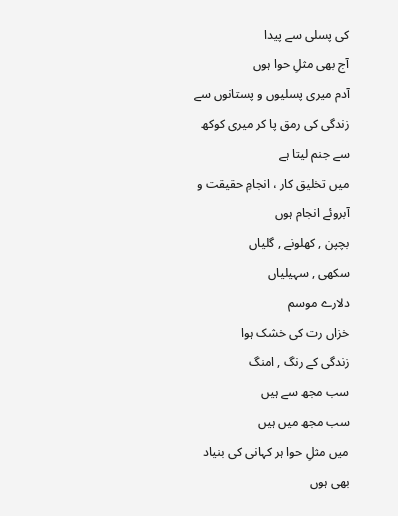کی پسلی سے پیدا
آج بھی مثلِ حوا ہوں
آدم میری پسلیوں و پستانوں سے زندگی کی رمق پا کر میری کوکھ سے جنم لیتا ہے
میں تخلیق کار ، انجامِ حقیقت و آبروئے انجام ہوں
بچپن , کھلونے , گلیاں
سکھی , سہیلیاں
دلارے موسم
خزاں رت کی خشک ہوا
زندگی کے رنگ , امنگ
سب مجھ سے ہیں
سب مجھ میں ہیں
میں مثلِ حوا ہر کہانی کی بنیاد بھی ہوں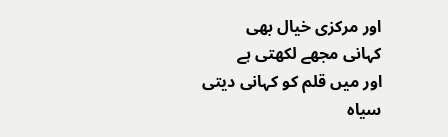اور مرکزی خیال بھی
کہانی مجھے لکھتی ہے
اور میں قلم کو کہانی دیتی
سیاہ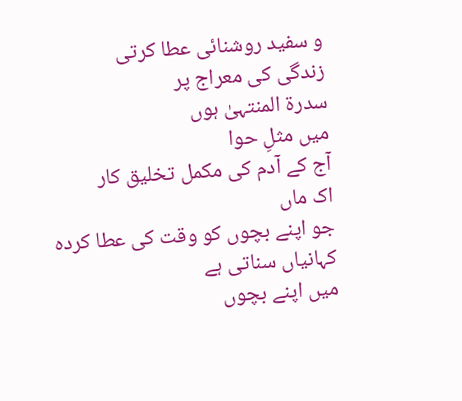و سفید روشنائی عطا کرتی
زندگی کی معراج پر
سدرۃ المنتہیٰ ہوں
میں مثلِ حوا
آج کے آدم کی مکمل تخلیق کار
اک ماں
جو اپنے بچوں کو وقت کی عطا کردہ
کہانیاں سناتی ہے
میں اپنے بچوں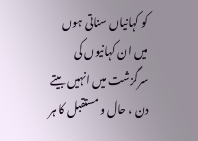کو کہانیاں سناتی ہوں
میں ان کہانیوں کی سرگزشت میں انہیں بیتے دن ، حال و مستقبل کا ہر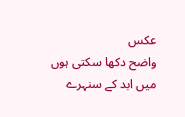عکس
واضح دکھا سکتی ہوں
میں ابد کے سنہرے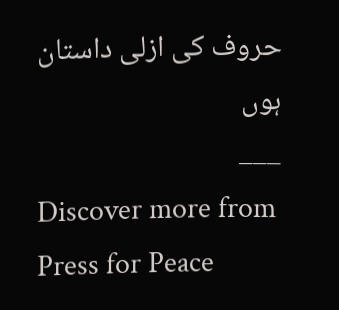حروف کی ازلی داستان ہوں
___
Discover more from Press for Peace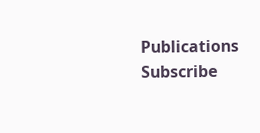Publications
Subscribe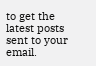to get the latest posts sent to your email.